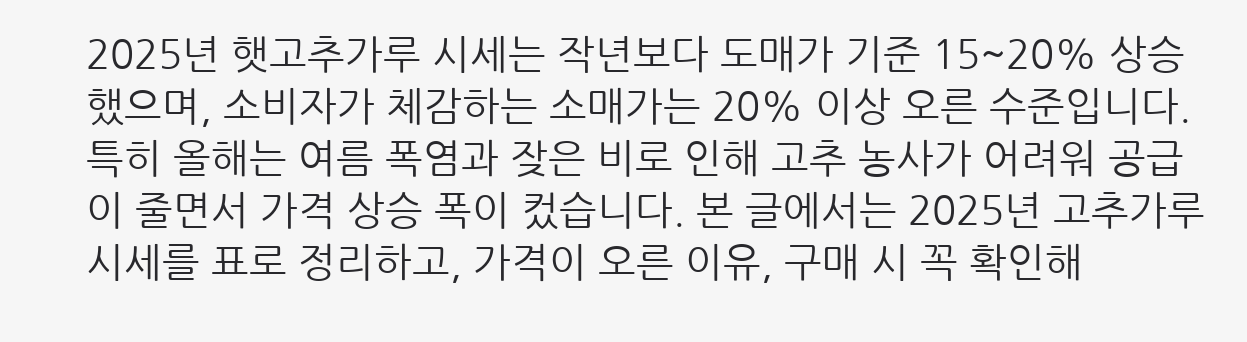2025년 햇고추가루 시세는 작년보다 도매가 기준 15~20% 상승했으며, 소비자가 체감하는 소매가는 20% 이상 오른 수준입니다. 특히 올해는 여름 폭염과 잦은 비로 인해 고추 농사가 어려워 공급이 줄면서 가격 상승 폭이 컸습니다. 본 글에서는 2025년 고추가루 시세를 표로 정리하고, 가격이 오른 이유, 구매 시 꼭 확인해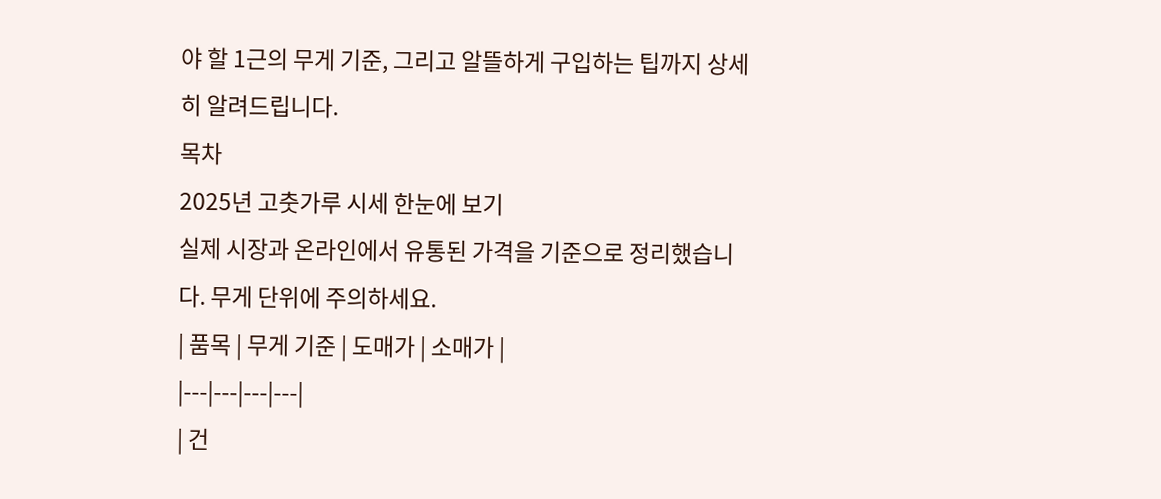야 할 1근의 무게 기준, 그리고 알뜰하게 구입하는 팁까지 상세히 알려드립니다.
목차
2025년 고춧가루 시세 한눈에 보기
실제 시장과 온라인에서 유통된 가격을 기준으로 정리했습니다. 무게 단위에 주의하세요.
| 품목 | 무게 기준 | 도매가 | 소매가 |
|---|---|---|---|
| 건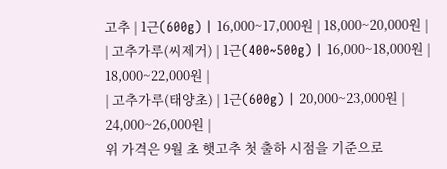고추 | 1근(600g) | 16,000~17,000원 | 18,000~20,000원 |
| 고추가루(씨제거) | 1근(400~500g) | 16,000~18,000원 | 18,000~22,000원 |
| 고추가루(태양초) | 1근(600g) | 20,000~23,000원 | 24,000~26,000원 |
위 가격은 9월 초 햇고추 첫 출하 시점을 기준으로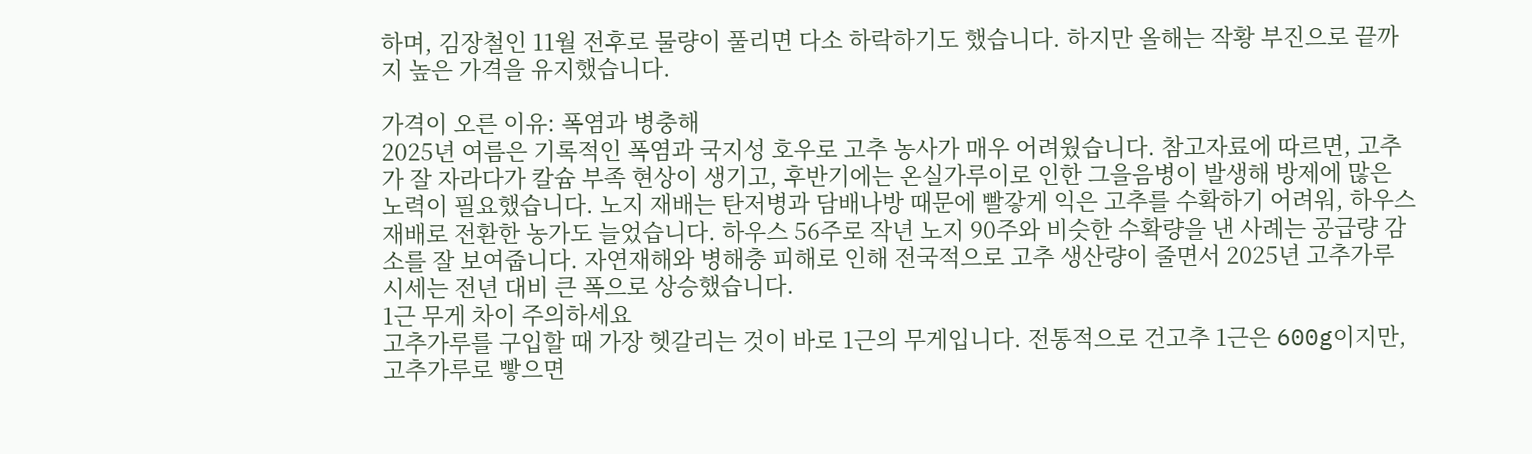하며, 김장철인 11월 전후로 물량이 풀리면 다소 하락하기도 했습니다. 하지만 올해는 작황 부진으로 끝까지 높은 가격을 유지했습니다.

가격이 오른 이유: 폭염과 병충해
2025년 여름은 기록적인 폭염과 국지성 호우로 고추 농사가 매우 어려웠습니다. 참고자료에 따르면, 고추가 잘 자라다가 칼슘 부족 현상이 생기고, 후반기에는 온실가루이로 인한 그을음병이 발생해 방제에 많은 노력이 필요했습니다. 노지 재배는 탄저병과 담배나방 때문에 빨갛게 익은 고추를 수확하기 어려워, 하우스 재배로 전환한 농가도 늘었습니다. 하우스 56주로 작년 노지 90주와 비슷한 수확량을 낸 사례는 공급량 감소를 잘 보여줍니다. 자연재해와 병해충 피해로 인해 전국적으로 고추 생산량이 줄면서 2025년 고추가루 시세는 전년 대비 큰 폭으로 상승했습니다.
1근 무게 차이 주의하세요
고추가루를 구입할 때 가장 헷갈리는 것이 바로 1근의 무게입니다. 전통적으로 건고추 1근은 600g이지만, 고추가루로 빻으면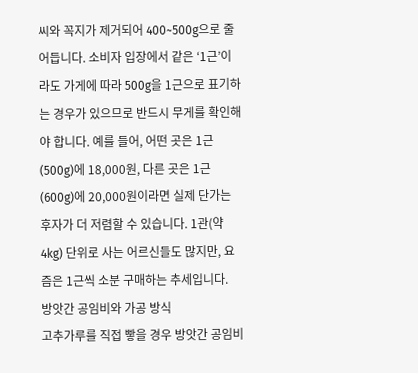씨와 꼭지가 제거되어 400~500g으로 줄어듭니다. 소비자 입장에서 같은 ‘1근’이라도 가게에 따라 500g을 1근으로 표기하는 경우가 있으므로 반드시 무게를 확인해야 합니다. 예를 들어, 어떤 곳은 1근(500g)에 18,000원, 다른 곳은 1근(600g)에 20,000원이라면 실제 단가는 후자가 더 저렴할 수 있습니다. 1관(약 4kg) 단위로 사는 어르신들도 많지만, 요즘은 1근씩 소분 구매하는 추세입니다.
방앗간 공임비와 가공 방식
고추가루를 직접 빻을 경우 방앗간 공임비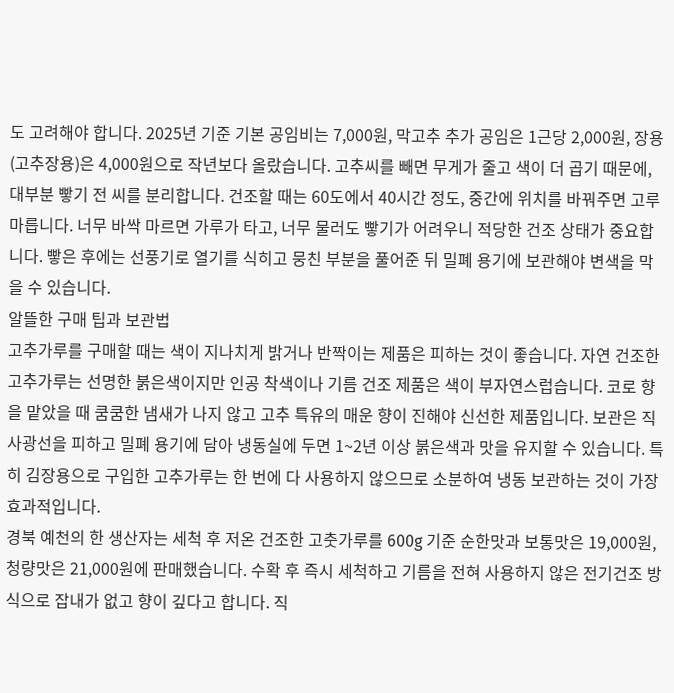도 고려해야 합니다. 2025년 기준 기본 공임비는 7,000원, 막고추 추가 공임은 1근당 2,000원, 장용(고추장용)은 4,000원으로 작년보다 올랐습니다. 고추씨를 빼면 무게가 줄고 색이 더 곱기 때문에, 대부분 빻기 전 씨를 분리합니다. 건조할 때는 60도에서 40시간 정도, 중간에 위치를 바꿔주면 고루 마릅니다. 너무 바싹 마르면 가루가 타고, 너무 물러도 빻기가 어려우니 적당한 건조 상태가 중요합니다. 빻은 후에는 선풍기로 열기를 식히고 뭉친 부분을 풀어준 뒤 밀폐 용기에 보관해야 변색을 막을 수 있습니다.
알뜰한 구매 팁과 보관법
고추가루를 구매할 때는 색이 지나치게 밝거나 반짝이는 제품은 피하는 것이 좋습니다. 자연 건조한 고추가루는 선명한 붉은색이지만 인공 착색이나 기름 건조 제품은 색이 부자연스럽습니다. 코로 향을 맡았을 때 쿰쿰한 냄새가 나지 않고 고추 특유의 매운 향이 진해야 신선한 제품입니다. 보관은 직사광선을 피하고 밀폐 용기에 담아 냉동실에 두면 1~2년 이상 붉은색과 맛을 유지할 수 있습니다. 특히 김장용으로 구입한 고추가루는 한 번에 다 사용하지 않으므로 소분하여 냉동 보관하는 것이 가장 효과적입니다.
경북 예천의 한 생산자는 세척 후 저온 건조한 고춧가루를 600g 기준 순한맛과 보통맛은 19,000원, 청량맛은 21,000원에 판매했습니다. 수확 후 즉시 세척하고 기름을 전혀 사용하지 않은 전기건조 방식으로 잡내가 없고 향이 깊다고 합니다. 직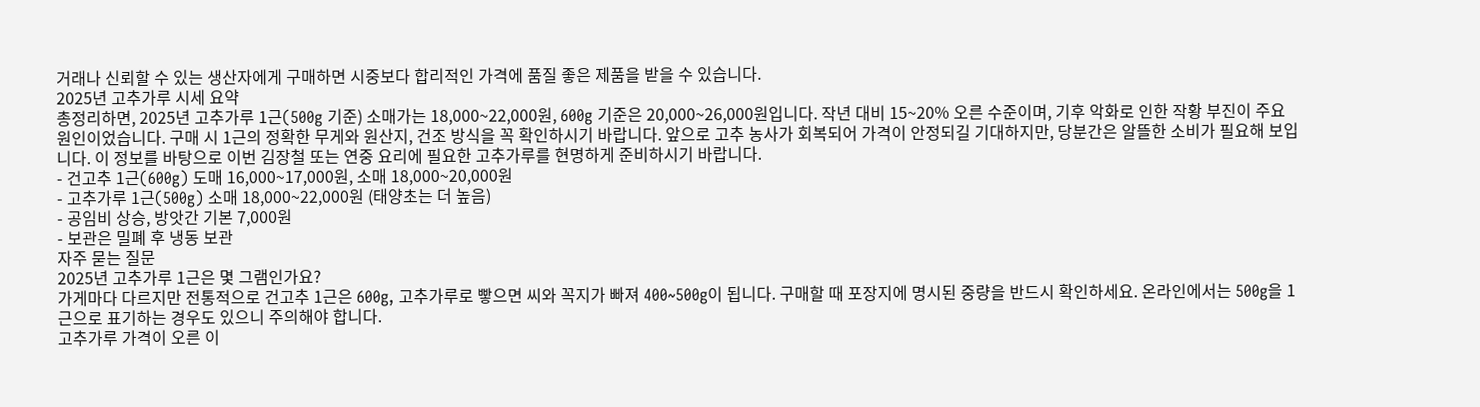거래나 신뢰할 수 있는 생산자에게 구매하면 시중보다 합리적인 가격에 품질 좋은 제품을 받을 수 있습니다.
2025년 고추가루 시세 요약
총정리하면, 2025년 고추가루 1근(500g 기준) 소매가는 18,000~22,000원, 600g 기준은 20,000~26,000원입니다. 작년 대비 15~20% 오른 수준이며, 기후 악화로 인한 작황 부진이 주요 원인이었습니다. 구매 시 1근의 정확한 무게와 원산지, 건조 방식을 꼭 확인하시기 바랍니다. 앞으로 고추 농사가 회복되어 가격이 안정되길 기대하지만, 당분간은 알뜰한 소비가 필요해 보입니다. 이 정보를 바탕으로 이번 김장철 또는 연중 요리에 필요한 고추가루를 현명하게 준비하시기 바랍니다.
- 건고추 1근(600g) 도매 16,000~17,000원, 소매 18,000~20,000원
- 고추가루 1근(500g) 소매 18,000~22,000원 (태양초는 더 높음)
- 공임비 상승, 방앗간 기본 7,000원
- 보관은 밀폐 후 냉동 보관
자주 묻는 질문
2025년 고추가루 1근은 몇 그램인가요?
가게마다 다르지만 전통적으로 건고추 1근은 600g, 고추가루로 빻으면 씨와 꼭지가 빠져 400~500g이 됩니다. 구매할 때 포장지에 명시된 중량을 반드시 확인하세요. 온라인에서는 500g을 1근으로 표기하는 경우도 있으니 주의해야 합니다.
고추가루 가격이 오른 이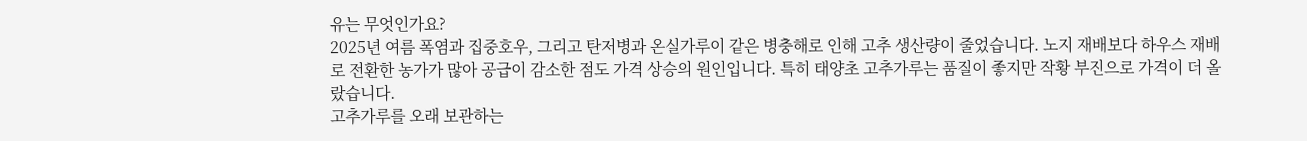유는 무엇인가요?
2025년 여름 폭염과 집중호우, 그리고 탄저병과 온실가루이 같은 병충해로 인해 고추 생산량이 줄었습니다. 노지 재배보다 하우스 재배로 전환한 농가가 많아 공급이 감소한 점도 가격 상승의 원인입니다. 특히 태양초 고추가루는 품질이 좋지만 작황 부진으로 가격이 더 올랐습니다.
고추가루를 오래 보관하는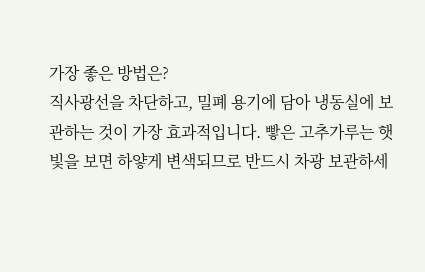가장 좋은 방법은?
직사광선을 차단하고, 밀폐 용기에 담아 냉동실에 보관하는 것이 가장 효과적입니다. 빻은 고추가루는 햇빛을 보면 하얗게 변색되므로 반드시 차광 보관하세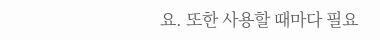요. 또한 사용할 때마다 필요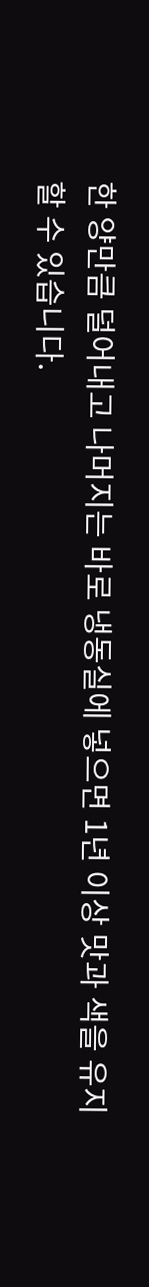한 양만큼 덜어내고 나머지는 바로 냉동실에 넣으면 1년 이상 맛과 색을 유지할 수 있습니다.